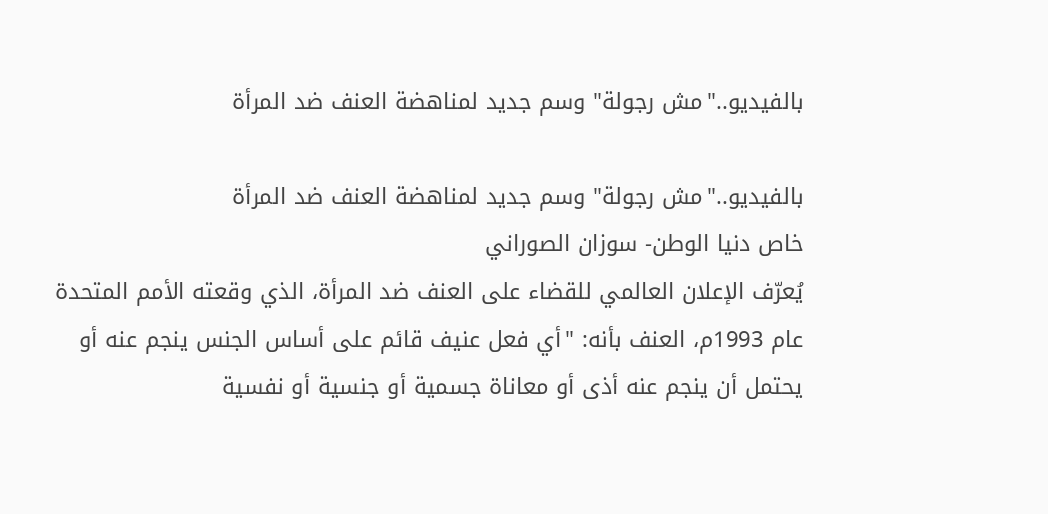بالفيديو.."مش رجولة" وسم جديد لمناهضة العنف ضد المرأة

بالفيديو.."مش رجولة" وسم جديد لمناهضة العنف ضد المرأة
خاص دنيا الوطن- سوزان الصوراني
يُعرّف الإعلان العالمي للقضاء على العنف ضد المرأة، الذي وقعته الأمم المتحدة عام 1993م، العنف بأنه: "أي فعل عنيف قائم على أساس الجنس ينجم عنه أو يحتمل أن ينجم عنه أذى أو معاناة جسمية أو جنسية أو نفسية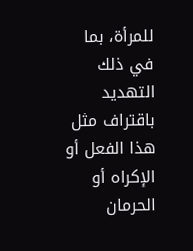للمرأة، بما في ذلك التهديد باقتراف مثل هذا الفعل أو الإكراه أو الحرمان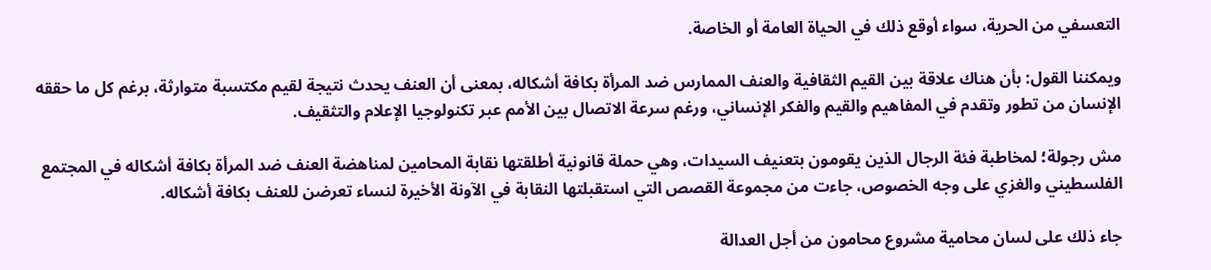التعسفي من الحرية، سواء أوقع ذلك في الحياة العامة أو الخاصة.

ويمكننا القول: بأن هناك علاقة بين القيم الثقافية والعنف الممارس ضد المرأة بكافة أشكاله، بمعنى أن العنف يحدث نتيجة لقيم مكتسبة متوارثة، برغم كل ما حققه الإنسان من تطور وتقدم في المفاهيم والقيم والفكر الإنساني، ورغم سرعة الاتصال بين الأمم عبر تكنولوجيا الإعلام والتثقيف.

مش رجولة؛ لمخاطبة فئة الرجال الذين يقومون بتعنيف السيدات، وهي حملة قانونية أطلقتها نقابة المحامين لمناهضة العنف ضد المرأة بكافة أشكاله في المجتمع الفلسطيني والغزي على وجه الخصوص، جاءت من مجموعة القصص التي استقبلتها النقابة في الآونة الأخيرة لنساء تعرضن للعنف بكافة أشكاله.

جاء ذلك على لسان محامية مشروع محامون من أجل العدالة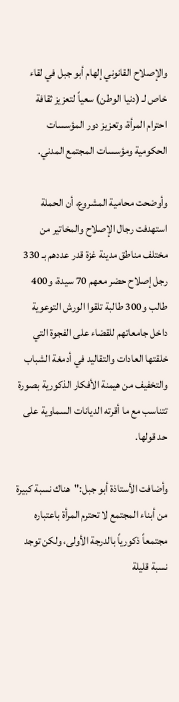والإصلاح القانوني إلهام أبو جبل في لقاء خاص لـ (دنيا الوطن) سعياً لتعزيز ثقافة احترام المرأة، وتعزيز دور المؤسسات الحكومية ومؤسسات المجتمع المدني.

وأوضحت محامية المشروع، أن الحملة استهدفت رجال الإصلاح والمخاتير من مختلف مناطق مدينة غزة قدر عددهم بـ 330 رجل إصلاح حضر معهم 70 سيدة، و400 طالب و300 طالبة تلقوا الورش التوعوية داخل جامعاتهم للقضاء على الفجوة التي خلقتها العادات والتقاليد في أدمغة الشباب والتخفيف من هيمنة الأفكار الذكورية بصورة تتناسب مع ما أقرته الديانات السماوية على حد قولها.

وأضافت الأستاذة أبو جبل:"هناك نسبة كبيرة من أبناء المجتمع لا تحترم المرأة باعتباره مجتمعاً ذكورياً بالدرجة الأولى، ولكن توجد نسبة قليلة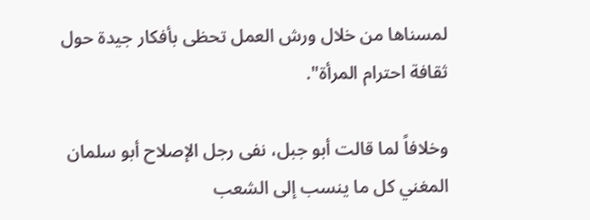لمسناها من خلال ورش العمل تحظى بأفكار جيدة حول ثقافة احترام المرأة".

وخلافاً لما قالت أبو جبل، نفى رجل الإصلاح أبو سلمان المغني كل ما ينسب إلى الشعب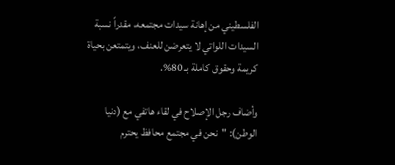الفلسطيني من إهانة سيدات مجتمعه، مقدراً نسبة السيدات اللواتي لا يتعرضن للعنف، ويتمتعن بحياة كريمة وحقوق كاملة بـ 80%.

وأضاف رجل الإصلاح في لقاء هاتفي مع (دنيا الوطن): "نحن في مجتمع محافظ يحترم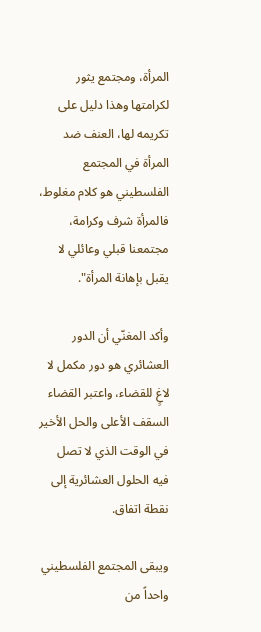المرأة، ومجتمع يثور لكرامتها وهذا دليل على تكريمه لها، العنف ضد المرأة في المجتمع الفلسطيني هو كلام مغلوط، فالمرأة شرف وكرامة، مجتمعنا قبلي وعائلي لا يقبل بإهانة المرأة".

وأكد المغنّي أن الدور العشائري هو دور مكمل لا لاغٍ للقضاء، واعتبر القضاء السقف الأعلى والحل الأخير في الوقت الذي لا تصل فيه الحلول العشائرية إلى نقطة اتفاق.

ويبقى المجتمع الفلسطيني واحداً من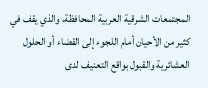المجتمعات الشرقية العربية المحافظة، والذي يقف في كثير من الأحيان أمام اللجوء إلى القضاء أو الحلول العشائرية والقبول بواقع التعنيف لدى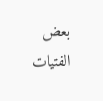بعض الفتيات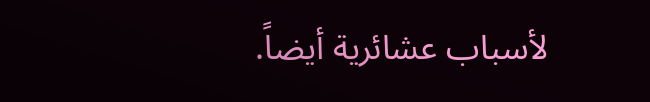لأسباب عشائرية أيضاً.